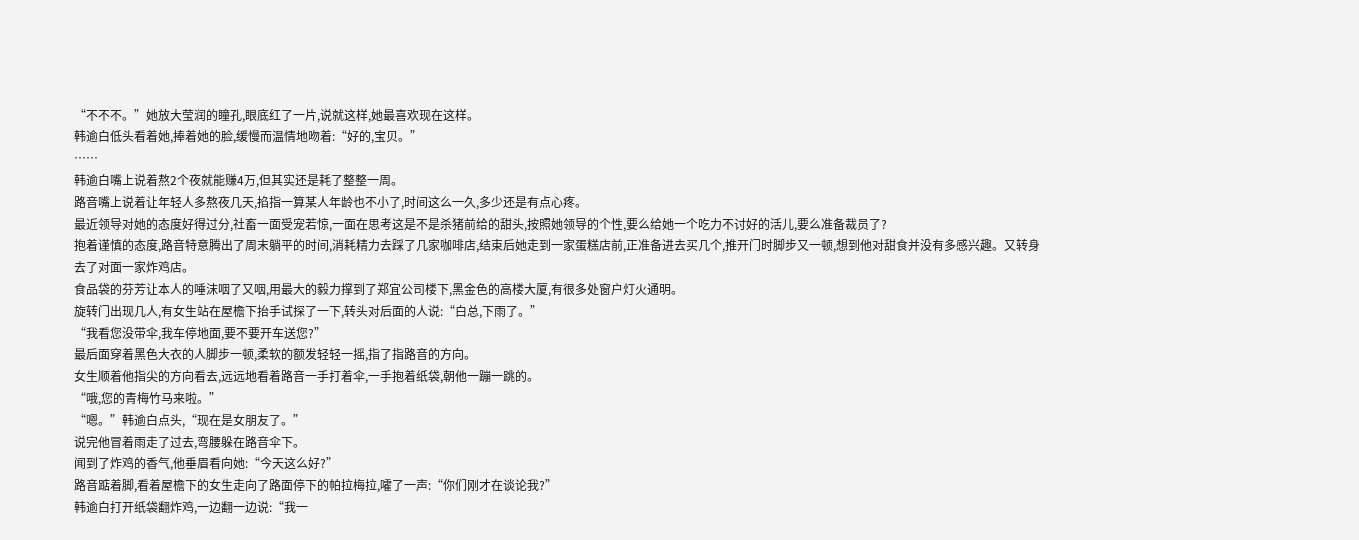“不不不。”她放大莹润的瞳孔,眼底红了一片,说就这样,她最喜欢现在这样。
韩逾白低头看着她,捧着她的脸,缓慢而温情地吻着:“好的,宝贝。”
……
韩逾白嘴上说着熬2个夜就能赚4万,但其实还是耗了整整一周。
路音嘴上说着让年轻人多熬夜几天,掐指一算某人年龄也不小了,时间这么一久,多少还是有点心疼。
最近领导对她的态度好得过分,社畜一面受宠若惊,一面在思考这是不是杀猪前给的甜头,按照她领导的个性,要么给她一个吃力不讨好的活儿,要么准备裁员了?
抱着谨慎的态度,路音特意腾出了周末躺平的时间,消耗精力去踩了几家咖啡店,结束后她走到一家蛋糕店前,正准备进去买几个,推开门时脚步又一顿,想到他对甜食并没有多感兴趣。又转身去了对面一家炸鸡店。
食品袋的芬芳让本人的唾沫咽了又咽,用最大的毅力撑到了郑宜公司楼下,黑金色的高楼大厦,有很多处窗户灯火通明。
旋转门出现几人,有女生站在屋檐下抬手试探了一下,转头对后面的人说:“白总,下雨了。”
“我看您没带伞,我车停地面,要不要开车送您?”
最后面穿着黑色大衣的人脚步一顿,柔软的额发轻轻一摇,指了指路音的方向。
女生顺着他指尖的方向看去,远远地看着路音一手打着伞,一手抱着纸袋,朝他一蹦一跳的。
“哦,您的青梅竹马来啦。”
“嗯。”韩逾白点头,“现在是女朋友了。”
说完他冒着雨走了过去,弯腰躲在路音伞下。
闻到了炸鸡的香气,他垂眉看向她:“今天这么好?”
路音踮着脚,看着屋檐下的女生走向了路面停下的帕拉梅拉,嚯了一声:“你们刚才在谈论我?”
韩逾白打开纸袋翻炸鸡,一边翻一边说:“我一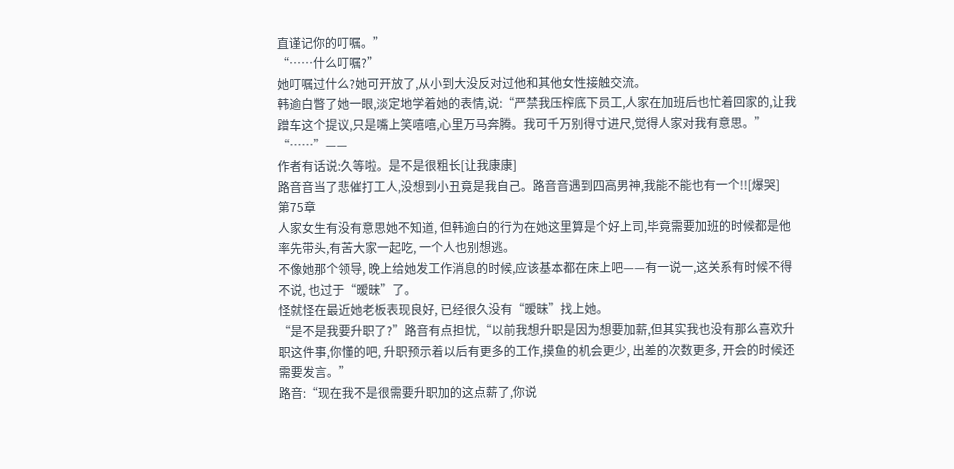直谨记你的叮嘱。”
“……什么叮嘱?”
她叮嘱过什么?她可开放了,从小到大没反对过他和其他女性接触交流。
韩逾白瞥了她一眼,淡定地学着她的表情,说:“严禁我压榨底下员工,人家在加班后也忙着回家的,让我蹭车这个提议,只是嘴上笑嘻嘻,心里万马奔腾。我可千万别得寸进尺,觉得人家对我有意思。”
“……”——
作者有话说:久等啦。是不是很粗长[让我康康]
路音音当了悲催打工人,没想到小丑竟是我自己。路音音遇到四高男神,我能不能也有一个!![爆哭]
第75章
人家女生有没有意思她不知道, 但韩逾白的行为在她这里算是个好上司,毕竟需要加班的时候都是他率先带头,有苦大家一起吃, 一个人也别想逃。
不像她那个领导, 晚上给她发工作消息的时候,应该基本都在床上吧——有一说一,这关系有时候不得不说, 也过于“暧昧”了。
怪就怪在最近她老板表现良好, 已经很久没有“暧昧”找上她。
“是不是我要升职了?”路音有点担忧,“以前我想升职是因为想要加薪,但其实我也没有那么喜欢升职这件事,你懂的吧, 升职预示着以后有更多的工作,摸鱼的机会更少, 出差的次数更多, 开会的时候还需要发言。”
路音:“现在我不是很需要升职加的这点薪了,你说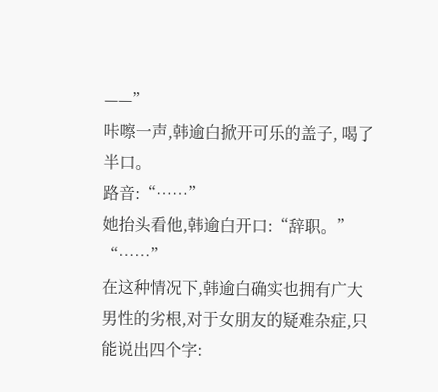——”
咔嚓一声,韩逾白掀开可乐的盖子, 喝了半口。
路音:“……”
她抬头看他,韩逾白开口:“辞职。”
“……”
在这种情况下,韩逾白确实也拥有广大男性的劣根,对于女朋友的疑难杂症,只能说出四个字: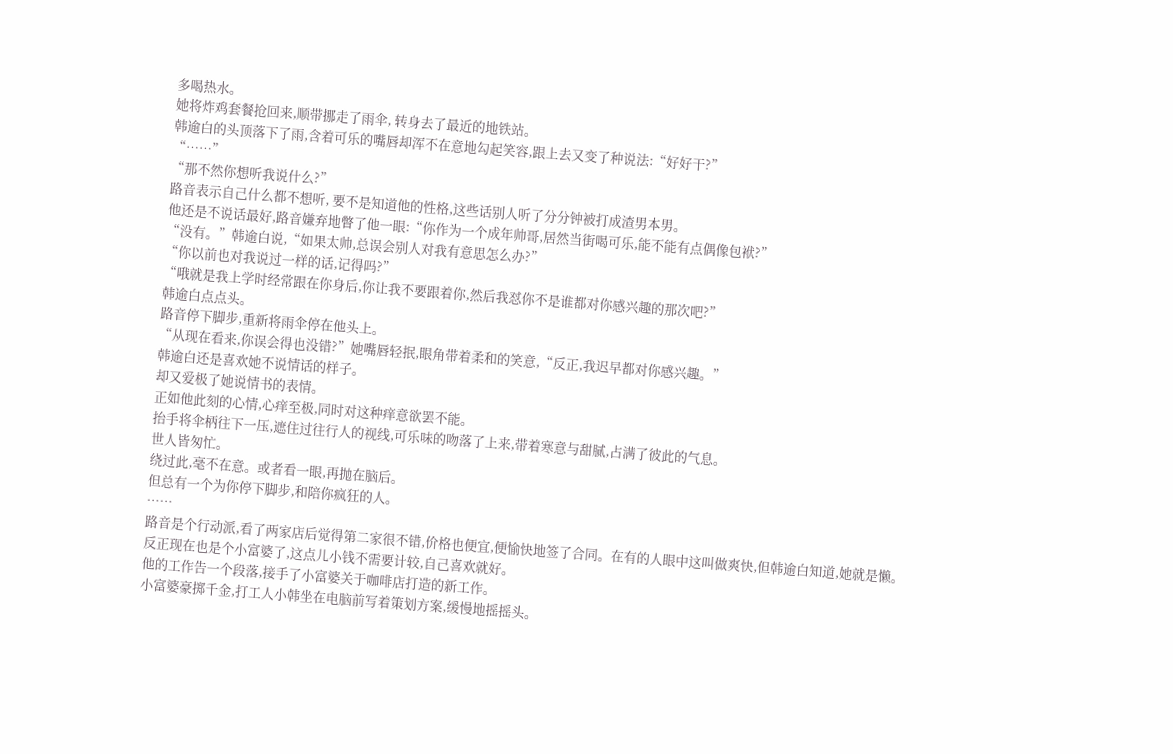多喝热水。
她将炸鸡套餐抢回来,顺带挪走了雨伞, 转身去了最近的地铁站。
韩逾白的头顶落下了雨,含着可乐的嘴唇却浑不在意地勾起笑容,跟上去又变了种说法:“好好干?”
“……”
“那不然你想听我说什么?”
路音表示自己什么都不想听, 要不是知道他的性格,这些话别人听了分分钟被打成渣男本男。
他还是不说话最好,路音嫌弃地瞥了他一眼:“你作为一个成年帅哥,居然当街喝可乐,能不能有点偶像包袱?”
“没有。”韩逾白说,“如果太帅,总误会别人对我有意思怎么办?”
“你以前也对我说过一样的话,记得吗?”
“哦就是我上学时经常跟在你身后,你让我不要跟着你,然后我怼你不是谁都对你感兴趣的那次吧?”
韩逾白点点头。
路音停下脚步,重新将雨伞停在他头上。
“从现在看来,你误会得也没错?”她嘴唇轻抿,眼角带着柔和的笑意,“反正,我迟早都对你感兴趣。”
韩逾白还是喜欢她不说情话的样子。
却又爱极了她说情书的表情。
正如他此刻的心情,心痒至极,同时对这种痒意欲罢不能。
抬手将伞柄往下一压,遮住过往行人的视线,可乐味的吻落了上来,带着寒意与甜腻,占满了彼此的气息。
世人皆匆忙。
绕过此,毫不在意。或者看一眼,再抛在脑后。
但总有一个为你停下脚步,和陪你疯狂的人。
……
路音是个行动派,看了两家店后觉得第二家很不错,价格也便宜,便愉快地签了合同。在有的人眼中这叫做爽快,但韩逾白知道,她就是懒。
反正现在也是个小富婆了,这点儿小钱不需要计较,自己喜欢就好。
他的工作告一个段落,接手了小富婆关于咖啡店打造的新工作。
小富婆豪掷千金,打工人小韩坐在电脑前写着策划方案,缓慢地摇摇头。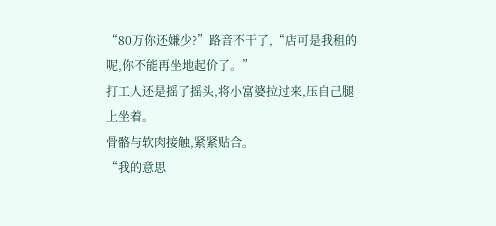“80万你还嫌少?”路音不干了,“店可是我租的呢,你不能再坐地起价了。”
打工人还是摇了摇头,将小富婆拉过来,压自己腿上坐着。
骨骼与软肉接触,紧紧贴合。
“我的意思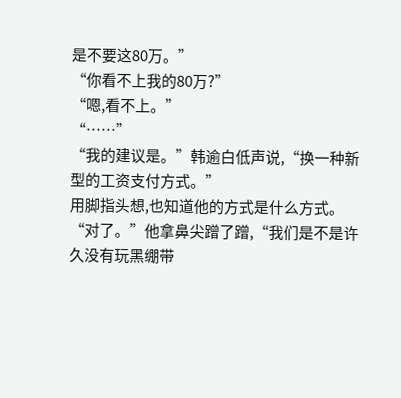是不要这80万。”
“你看不上我的80万?”
“嗯,看不上。”
“……”
“我的建议是。”韩逾白低声说,“换一种新型的工资支付方式。”
用脚指头想,也知道他的方式是什么方式。
“对了。”他拿鼻尖蹭了蹭,“我们是不是许久没有玩黑绷带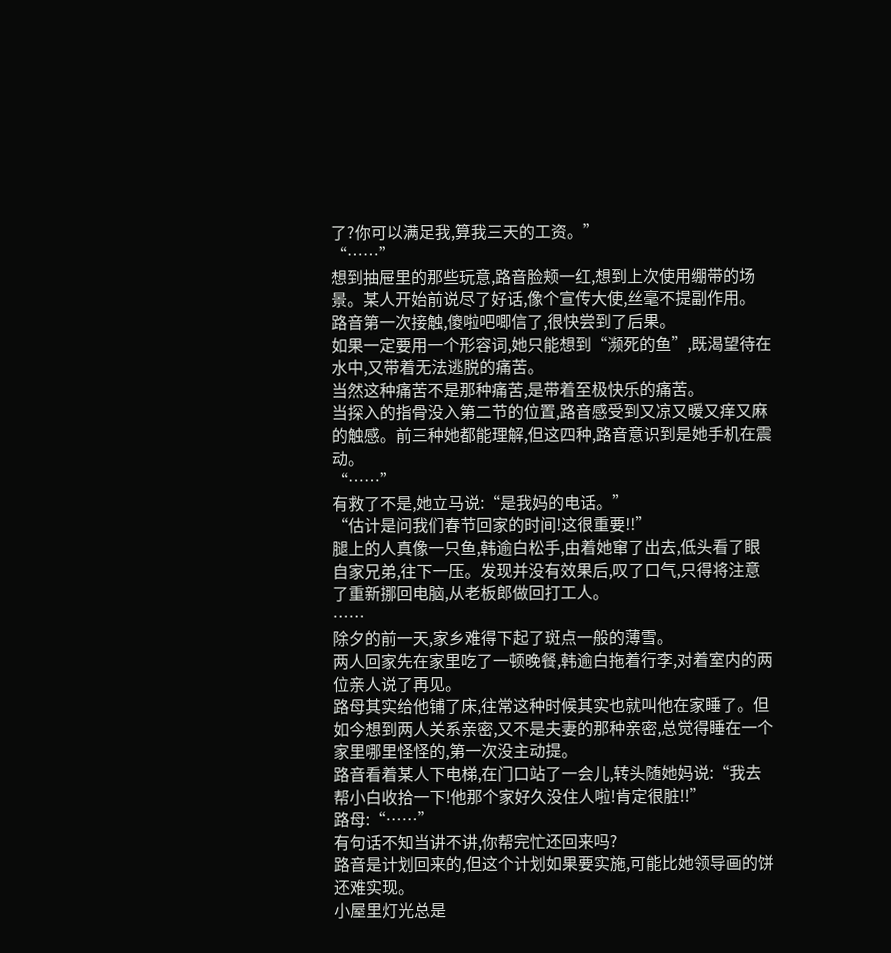了?你可以满足我,算我三天的工资。”
“……”
想到抽屉里的那些玩意,路音脸颊一红,想到上次使用绷带的场景。某人开始前说尽了好话,像个宣传大使,丝毫不提副作用。
路音第一次接触,傻啦吧唧信了,很快尝到了后果。
如果一定要用一个形容词,她只能想到“濒死的鱼”,既渴望待在水中,又带着无法逃脱的痛苦。
当然这种痛苦不是那种痛苦,是带着至极快乐的痛苦。
当探入的指骨没入第二节的位置,路音感受到又凉又暖又痒又麻的触感。前三种她都能理解,但这四种,路音意识到是她手机在震动。
“……”
有救了不是,她立马说:“是我妈的电话。”
“估计是问我们春节回家的时间!这很重要!!”
腿上的人真像一只鱼,韩逾白松手,由着她窜了出去,低头看了眼自家兄弟,往下一压。发现并没有效果后,叹了口气,只得将注意了重新挪回电脑,从老板郎做回打工人。
……
除夕的前一天,家乡难得下起了斑点一般的薄雪。
两人回家先在家里吃了一顿晚餐,韩逾白拖着行李,对着室内的两位亲人说了再见。
路母其实给他铺了床,往常这种时候其实也就叫他在家睡了。但如今想到两人关系亲密,又不是夫妻的那种亲密,总觉得睡在一个家里哪里怪怪的,第一次没主动提。
路音看着某人下电梯,在门口站了一会儿,转头随她妈说:“我去帮小白收拾一下!他那个家好久没住人啦!肯定很脏!!”
路母:“……”
有句话不知当讲不讲,你帮完忙还回来吗?
路音是计划回来的,但这个计划如果要实施,可能比她领导画的饼还难实现。
小屋里灯光总是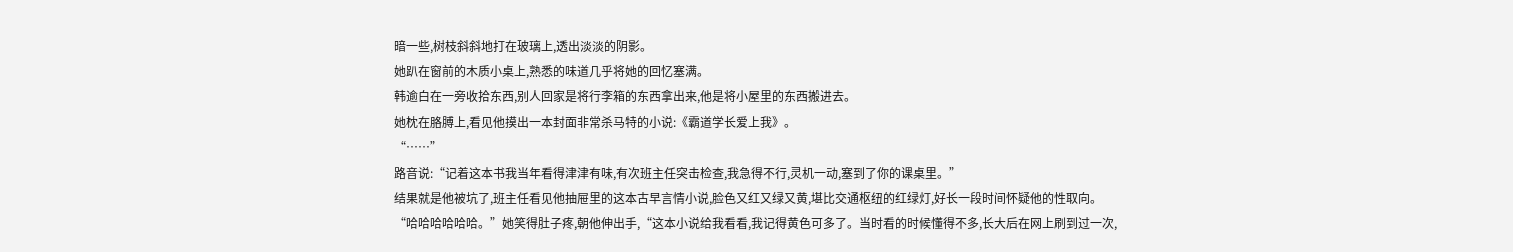暗一些,树枝斜斜地打在玻璃上,透出淡淡的阴影。
她趴在窗前的木质小桌上,熟悉的味道几乎将她的回忆塞满。
韩逾白在一旁收拾东西,别人回家是将行李箱的东西拿出来,他是将小屋里的东西搬进去。
她枕在胳膊上,看见他摸出一本封面非常杀马特的小说:《霸道学长爱上我》。
“……”
路音说:“记着这本书我当年看得津津有味,有次班主任突击检查,我急得不行,灵机一动,塞到了你的课桌里。”
结果就是他被坑了,班主任看见他抽屉里的这本古早言情小说,脸色又红又绿又黄,堪比交通枢纽的红绿灯,好长一段时间怀疑他的性取向。
“哈哈哈哈哈哈。”她笑得肚子疼,朝他伸出手,“这本小说给我看看,我记得黄色可多了。当时看的时候懂得不多,长大后在网上刷到过一次,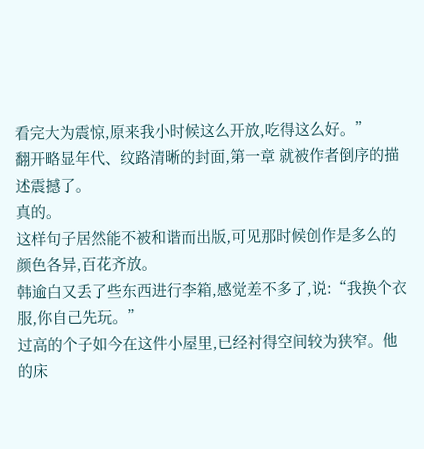看完大为震惊,原来我小时候这么开放,吃得这么好。”
翻开略显年代、纹路清晰的封面,第一章 就被作者倒序的描述震撼了。
真的。
这样句子居然能不被和谐而出版,可见那时候创作是多么的颜色各异,百花齐放。
韩逾白又丢了些东西进行李箱,感觉差不多了,说:“我换个衣服,你自己先玩。”
过高的个子如今在这件小屋里,已经衬得空间较为狭窄。他的床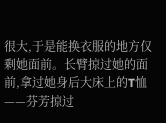很大,于是能换衣服的地方仅剩她面前。长臂掠过她的面前,拿过她身后大床上的T恤——芬芳掠过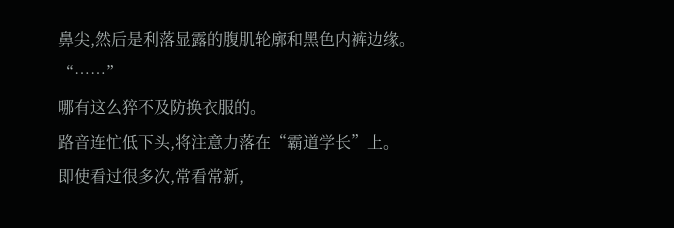鼻尖,然后是利落显露的腹肌轮廓和黑色内裤边缘。
“……”
哪有这么猝不及防换衣服的。
路音连忙低下头,将注意力落在“霸道学长”上。
即使看过很多次,常看常新,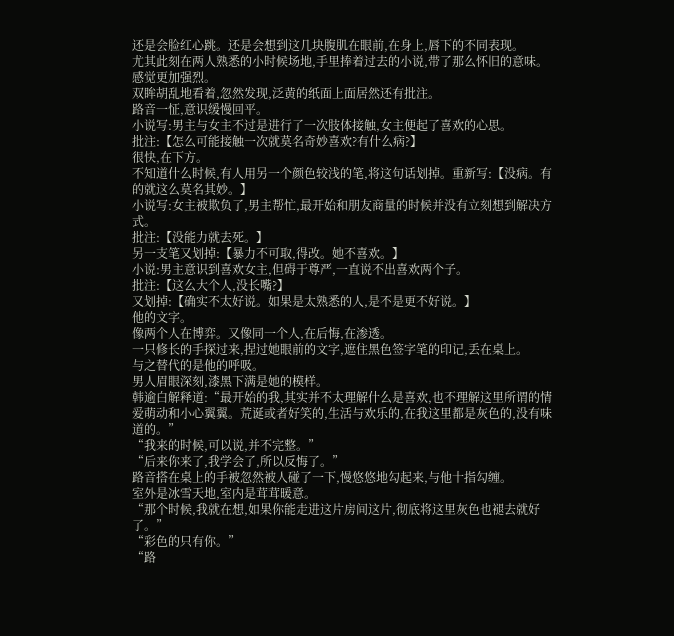还是会脸红心跳。还是会想到这几块腹肌在眼前,在身上,唇下的不同表现。
尤其此刻在两人熟悉的小时候场地,手里捧着过去的小说,带了那么怀旧的意味。
感觉更加强烈。
双眸胡乱地看着,忽然发现,泛黄的纸面上面居然还有批注。
路音一怔,意识缓慢回平。
小说写:男主与女主不过是进行了一次肢体接触,女主便起了喜欢的心思。
批注:【怎么可能接触一次就莫名奇妙喜欢?有什么病?】
很快,在下方。
不知道什么时候,有人用另一个颜色较浅的笔,将这句话划掉。重新写:【没病。有的就这么莫名其妙。】
小说写:女主被欺负了,男主帮忙,最开始和朋友商量的时候并没有立刻想到解决方式。
批注:【没能力就去死。】
另一支笔又划掉:【暴力不可取,得改。她不喜欢。】
小说:男主意识到喜欢女主,但碍于尊严,一直说不出喜欢两个子。
批注:【这么大个人,没长嘴?】
又划掉:【确实不太好说。如果是太熟悉的人,是不是更不好说。】
他的文字。
像两个人在博弈。又像同一个人,在后悔,在渗透。
一只修长的手探过来,捏过她眼前的文字,遮住黑色签字笔的印记,丢在桌上。
与之替代的是他的呼吸。
男人眉眼深刻,漆黑下满是她的模样。
韩逾白解释道:“最开始的我,其实并不太理解什么是喜欢,也不理解这里所谓的情爱萌动和小心翼翼。荒诞或者好笑的,生活与欢乐的,在我这里都是灰色的,没有味道的。”
“我来的时候,可以说,并不完整。”
“后来你来了,我学会了,所以反悔了。”
路音搭在桌上的手被忽然被人碰了一下,慢悠悠地勾起来,与他十指勾缠。
室外是冰雪天地,室内是茸茸暖意。
“那个时候,我就在想,如果你能走进这片房间这片,彻底将这里灰色也褪去就好了。”
“彩色的只有你。”
“路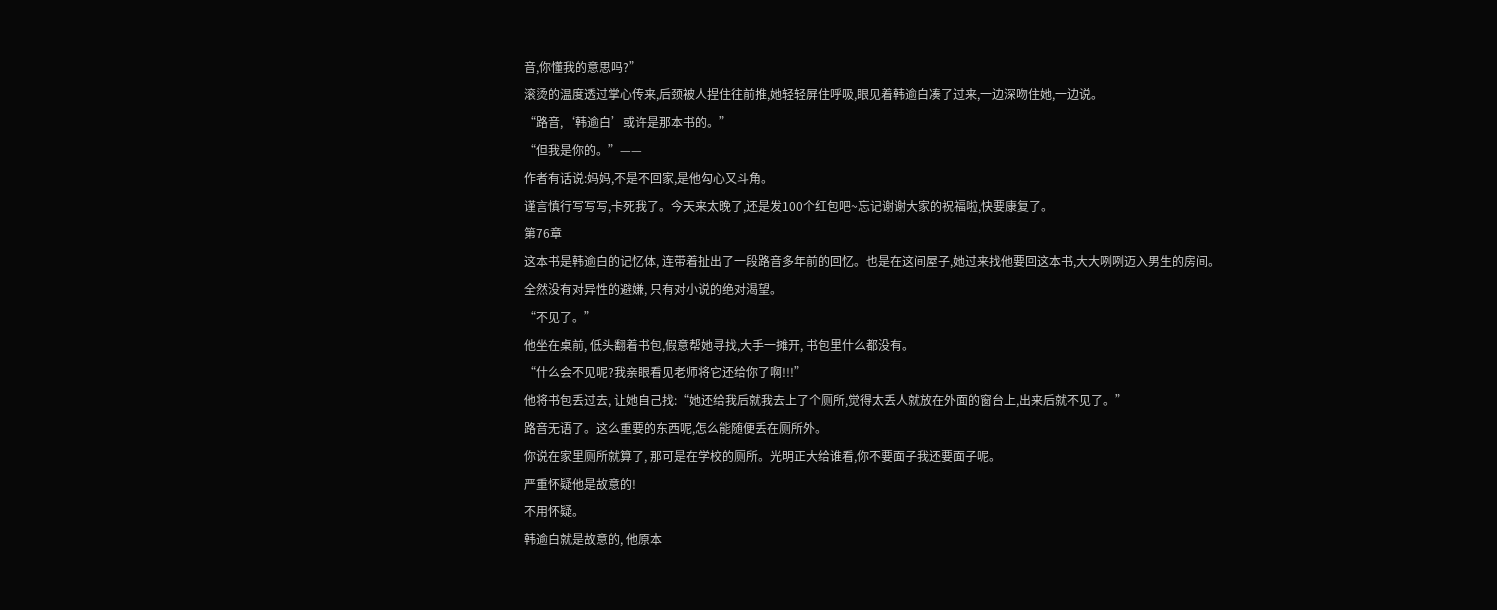音,你懂我的意思吗?”
滚烫的温度透过掌心传来,后颈被人捏住往前推,她轻轻屏住呼吸,眼见着韩逾白凑了过来,一边深吻住她,一边说。
“路音,‘韩逾白’或许是那本书的。”
“但我是你的。”——
作者有话说:妈妈,不是不回家,是他勾心又斗角。
谨言慎行写写写,卡死我了。今天来太晚了,还是发100个红包吧~忘记谢谢大家的祝福啦,快要康复了。
第76章
这本书是韩逾白的记忆体, 连带着扯出了一段路音多年前的回忆。也是在这间屋子,她过来找他要回这本书,大大咧咧迈入男生的房间。
全然没有对异性的避嫌, 只有对小说的绝对渴望。
“不见了。”
他坐在桌前, 低头翻着书包,假意帮她寻找,大手一摊开, 书包里什么都没有。
“什么会不见呢?我亲眼看见老师将它还给你了啊!!!”
他将书包丢过去, 让她自己找:“她还给我后就我去上了个厕所,觉得太丢人就放在外面的窗台上,出来后就不见了。”
路音无语了。这么重要的东西呢,怎么能随便丢在厕所外。
你说在家里厕所就算了, 那可是在学校的厕所。光明正大给谁看,你不要面子我还要面子呢。
严重怀疑他是故意的!
不用怀疑。
韩逾白就是故意的, 他原本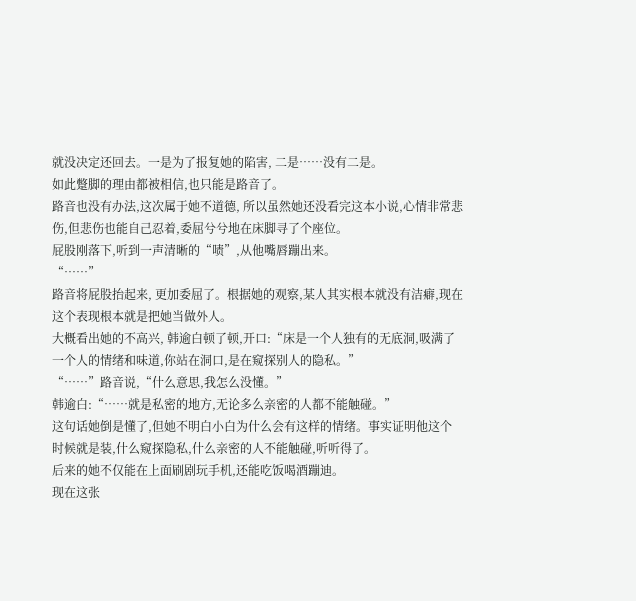就没决定还回去。一是为了报复她的陷害, 二是……没有二是。
如此蹩脚的理由都被相信,也只能是路音了。
路音也没有办法,这次属于她不道德, 所以虽然她还没看完这本小说,心情非常悲伤,但悲伤也能自己忍着,委屈兮兮地在床脚寻了个座位。
屁股刚落下,听到一声清晰的“啧”,从他嘴唇蹦出来。
“……”
路音将屁股抬起来, 更加委屈了。根据她的观察,某人其实根本就没有洁癖,现在这个表现根本就是把她当做外人。
大概看出她的不高兴, 韩逾白顿了顿,开口:“床是一个人独有的无底洞,吸满了一个人的情绪和味道,你站在洞口,是在窥探别人的隐私。”
“……”路音说,“什么意思,我怎么没懂。”
韩逾白:“……就是私密的地方,无论多么亲密的人都不能触碰。”
这句话她倒是懂了,但她不明白小白为什么会有这样的情绪。事实证明他这个时候就是装,什么窥探隐私,什么亲密的人不能触碰,听听得了。
后来的她不仅能在上面刷剧玩手机,还能吃饭喝酒蹦迪。
现在这张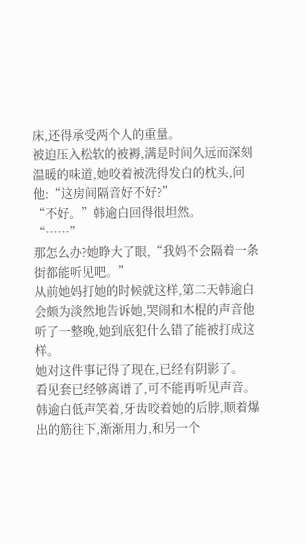床,还得承受两个人的重量。
被迫压入松软的被褥,满是时间久远而深刻温暖的味道,她咬着被洗得发白的枕头,问他:“这房间隔音好不好?”
“不好。”韩逾白回得很坦然。
“……”
那怎么办?她睁大了眼,“我妈不会隔着一条街都能听见吧。”
从前她妈打她的时候就这样,第二天韩逾白会颇为淡然地告诉她,哭闹和木棍的声音他听了一整晚,她到底犯什么错了能被打成这样。
她对这件事记得了现在,已经有阴影了。
看见套已经够离谱了,可不能再听见声音。
韩逾白低声笑着,牙齿咬着她的后脖,顺着爆出的筋往下,渐渐用力,和另一个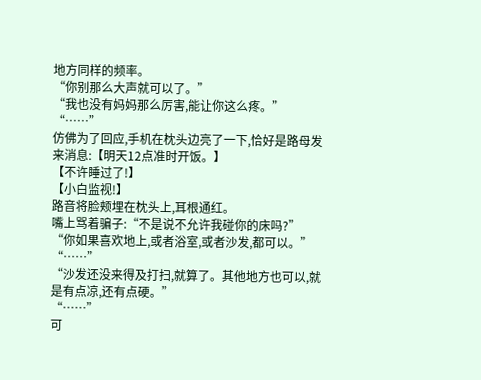地方同样的频率。
“你别那么大声就可以了。”
“我也没有妈妈那么厉害,能让你这么疼。”
“……”
仿佛为了回应,手机在枕头边亮了一下,恰好是路母发来消息:【明天12点准时开饭。】
【不许睡过了!】
【小白监视!】
路音将脸颊埋在枕头上,耳根通红。
嘴上骂着骗子:“不是说不允许我碰你的床吗?”
“你如果喜欢地上,或者浴室,或者沙发,都可以。”
“……”
“沙发还没来得及打扫,就算了。其他地方也可以,就是有点凉,还有点硬。”
“……”
可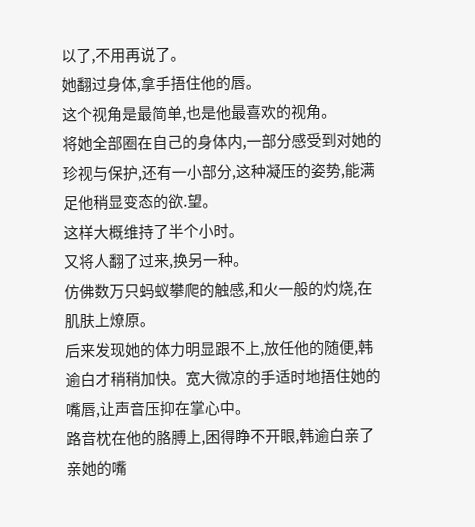以了,不用再说了。
她翻过身体,拿手捂住他的唇。
这个视角是最简单,也是他最喜欢的视角。
将她全部圈在自己的身体内,一部分感受到对她的珍视与保护,还有一小部分,这种凝压的姿势,能满足他稍显变态的欲.望。
这样大概维持了半个小时。
又将人翻了过来,换另一种。
仿佛数万只蚂蚁攀爬的触感,和火一般的灼烧,在肌肤上燎原。
后来发现她的体力明显跟不上,放任他的随便,韩逾白才稍稍加快。宽大微凉的手适时地捂住她的嘴唇,让声音压抑在掌心中。
路音枕在他的胳膊上,困得睁不开眼,韩逾白亲了亲她的嘴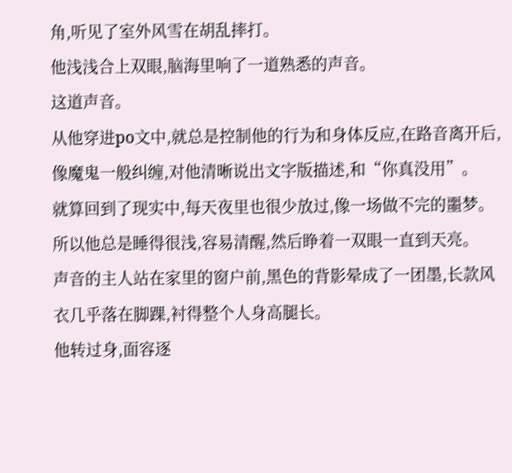角,听见了室外风雪在胡乱摔打。
他浅浅合上双眼,脑海里响了一道熟悉的声音。
这道声音。
从他穿进po文中,就总是控制他的行为和身体反应,在路音离开后,像魔鬼一般纠缠,对他清晰说出文字版描述,和“你真没用”。
就算回到了现实中,每天夜里也很少放过,像一场做不完的噩梦。
所以他总是睡得很浅,容易清醒,然后睁着一双眼一直到天亮。
声音的主人站在家里的窗户前,黑色的背影晕成了一团墨,长款风衣几乎落在脚踝,衬得整个人身高腿长。
他转过身,面容逐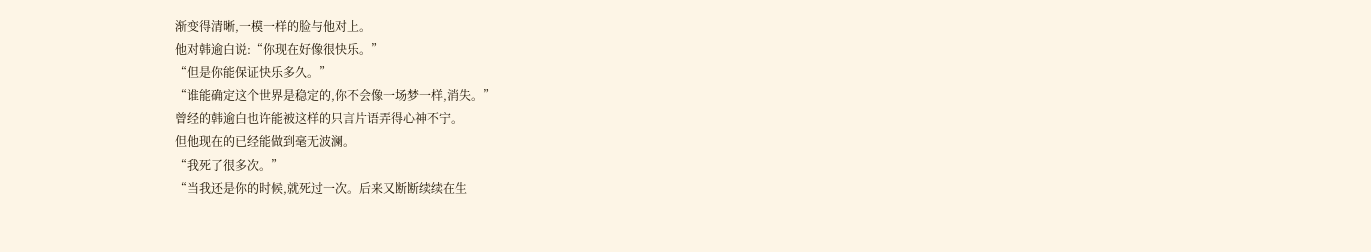渐变得清晰,一模一样的脸与他对上。
他对韩逾白说:“你现在好像很快乐。”
“但是你能保证快乐多久。”
“谁能确定这个世界是稳定的,你不会像一场梦一样,消失。”
曾经的韩逾白也许能被这样的只言片语弄得心神不宁。
但他现在的已经能做到毫无波澜。
“我死了很多次。”
“当我还是你的时候,就死过一次。后来又断断续续在生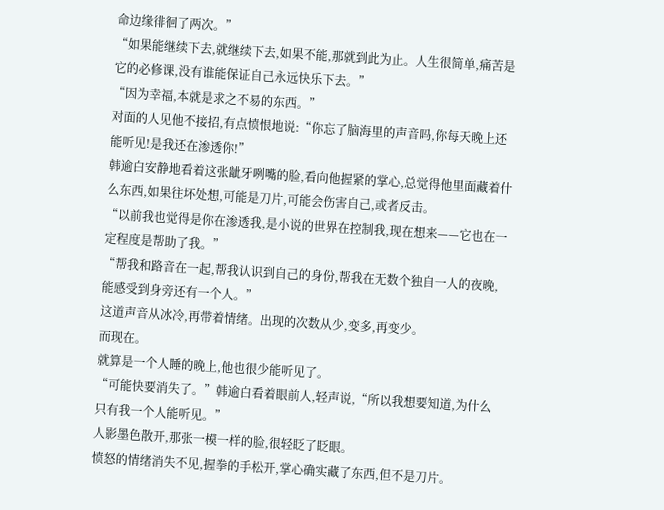命边缘徘徊了两次。”
“如果能继续下去,就继续下去,如果不能,那就到此为止。人生很简单,痛苦是它的必修课,没有谁能保证自己永远快乐下去。”
“因为幸福,本就是求之不易的东西。”
对面的人见他不接招,有点愤恨地说:“你忘了脑海里的声音吗,你每天晚上还能听见!是我还在渗透你!”
韩逾白安静地看着这张龇牙咧嘴的脸,看向他握紧的掌心,总觉得他里面藏着什么东西,如果往坏处想,可能是刀片,可能会伤害自己,或者反击。
“以前我也觉得是你在渗透我,是小说的世界在控制我,现在想来——它也在一定程度是帮助了我。”
“帮我和路音在一起,帮我认识到自己的身份,帮我在无数个独自一人的夜晚,能感受到身旁还有一个人。”
这道声音从冰冷,再带着情绪。出现的次数从少,变多,再变少。
而现在。
就算是一个人睡的晚上,他也很少能听见了。
“可能快要消失了。”韩逾白看着眼前人,轻声说,“所以我想要知道,为什么只有我一个人能听见。”
人影墨色散开,那张一模一样的脸,很轻眨了眨眼。
愤怒的情绪消失不见,握拳的手松开,掌心确实藏了东西,但不是刀片。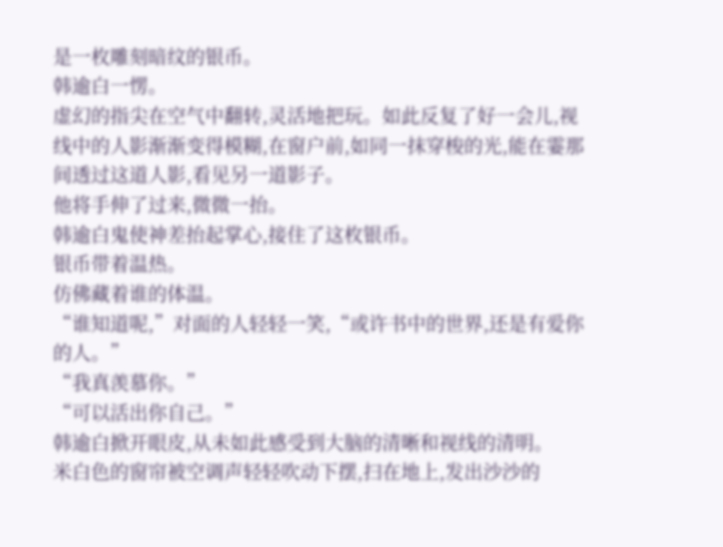是一枚雕刻暗纹的银币。
韩逾白一愣。
虚幻的指尖在空气中翻转,灵活地把玩。如此反复了好一会儿,视线中的人影渐渐变得模糊,在窗户前,如同一抹穿梭的光,能在霎那间透过这道人影,看见另一道影子。
他将手伸了过来,微微一抬。
韩逾白鬼使神差抬起掌心,接住了这枚银币。
银币带着温热。
仿佛藏着谁的体温。
“谁知道呢,”对面的人轻轻一笑,“或许书中的世界,还是有爱你的人。”
“我真羡慕你。”
“可以活出你自己。”
韩逾白掀开眼皮,从未如此感受到大脑的清晰和视线的清明。
米白色的窗帘被空调声轻轻吹动下摆,扫在地上,发出沙沙的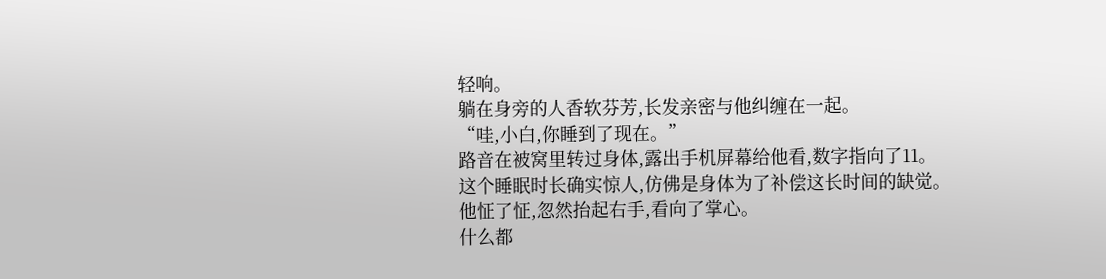轻响。
躺在身旁的人香软芬芳,长发亲密与他纠缠在一起。
“哇,小白,你睡到了现在。”
路音在被窝里转过身体,露出手机屏幕给他看,数字指向了11。
这个睡眠时长确实惊人,仿佛是身体为了补偿这长时间的缺觉。
他怔了怔,忽然抬起右手,看向了掌心。
什么都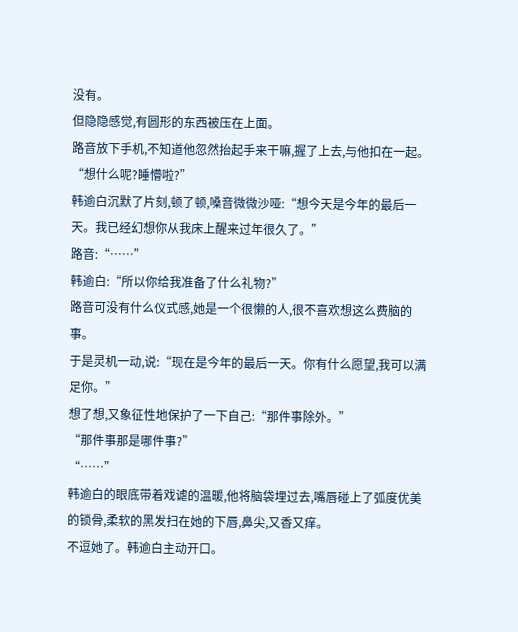没有。
但隐隐感觉,有圆形的东西被压在上面。
路音放下手机,不知道他忽然抬起手来干嘛,握了上去,与他扣在一起。
“想什么呢?睡懵啦?”
韩逾白沉默了片刻,顿了顿,嗓音微微沙哑:“想今天是今年的最后一天。我已经幻想你从我床上醒来过年很久了。”
路音:“……”
韩逾白:“所以你给我准备了什么礼物?”
路音可没有什么仪式感,她是一个很懒的人,很不喜欢想这么费脑的事。
于是灵机一动,说:“现在是今年的最后一天。你有什么愿望,我可以满足你。”
想了想,又象征性地保护了一下自己:“那件事除外。”
“那件事那是哪件事?”
“……”
韩逾白的眼底带着戏谑的温暖,他将脑袋埋过去,嘴唇碰上了弧度优美的锁骨,柔软的黑发扫在她的下唇,鼻尖,又香又痒。
不逗她了。韩逾白主动开口。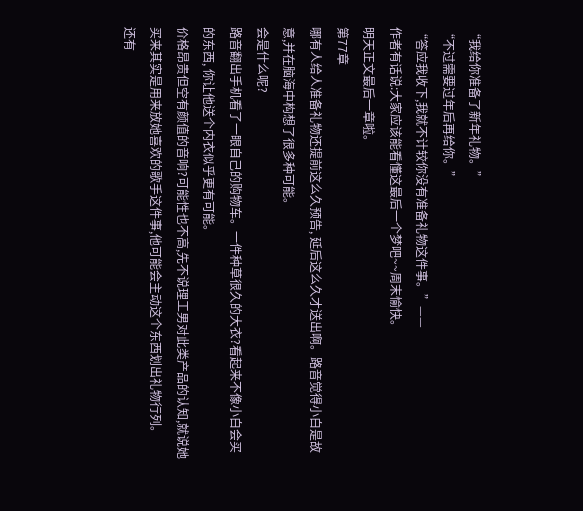“我给你准备了新年礼物。”
“不过需要过年后再给你。”
“答应我收下,我就不计较你没有准备礼物这件事。”——
作者有话说:大家应该能看懂这最后一个梦吧~~周末愉快。
明天正文最后一章啦。
第77章
哪有人给人准备礼物还提前这么久预告, 延后这么久才送出啊。路音觉得小白是故意,并在脑海中构想了很多种可能。
会是什么呢?
路音翻出手机看了一眼自己的购物车。一件种草很久的大衣?看起来不像小白会买的东西, 你让他送个内衣似乎更有可能。
价格昂贵但空有颜值的音响?可能性也不高,先不说理工男对此类产品的认知,就说她买来其实是用来放她喜欢的歌手这件事,他可能会主动这个东西划出礼物行列。
还有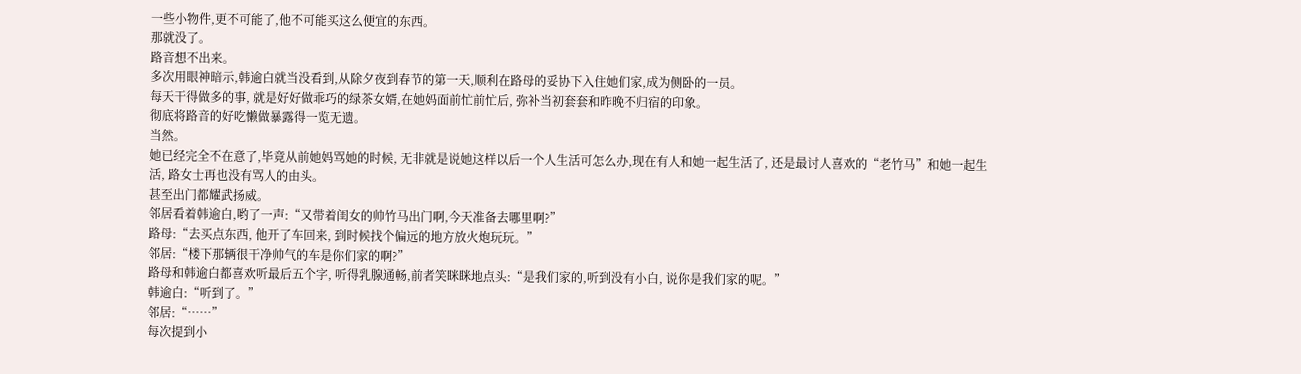一些小物件,更不可能了,他不可能买这么便宜的东西。
那就没了。
路音想不出来。
多次用眼神暗示,韩逾白就当没看到,从除夕夜到春节的第一天,顺利在路母的妥协下入住她们家,成为侧卧的一员。
每天干得做多的事, 就是好好做乖巧的绿茶女婿,在她妈面前忙前忙后, 弥补当初套套和昨晚不归宿的印象。
彻底将路音的好吃懒做暴露得一览无遗。
当然。
她已经完全不在意了,毕竟从前她妈骂她的时候, 无非就是说她这样以后一个人生活可怎么办,现在有人和她一起生活了, 还是最讨人喜欢的“老竹马”和她一起生活, 路女士再也没有骂人的由头。
甚至出门都耀武扬威。
邻居看着韩逾白,哟了一声:“又带着闺女的帅竹马出门啊,今天准备去哪里啊?”
路母:“去买点东西, 他开了车回来, 到时候找个偏远的地方放火炮玩玩。”
邻居:“楼下那辆很干净帅气的车是你们家的啊?”
路母和韩逾白都喜欢听最后五个字, 听得乳腺通畅,前者笑眯眯地点头:“是我们家的,听到没有小白, 说你是我们家的呢。”
韩逾白:“听到了。”
邻居:“……”
每次提到小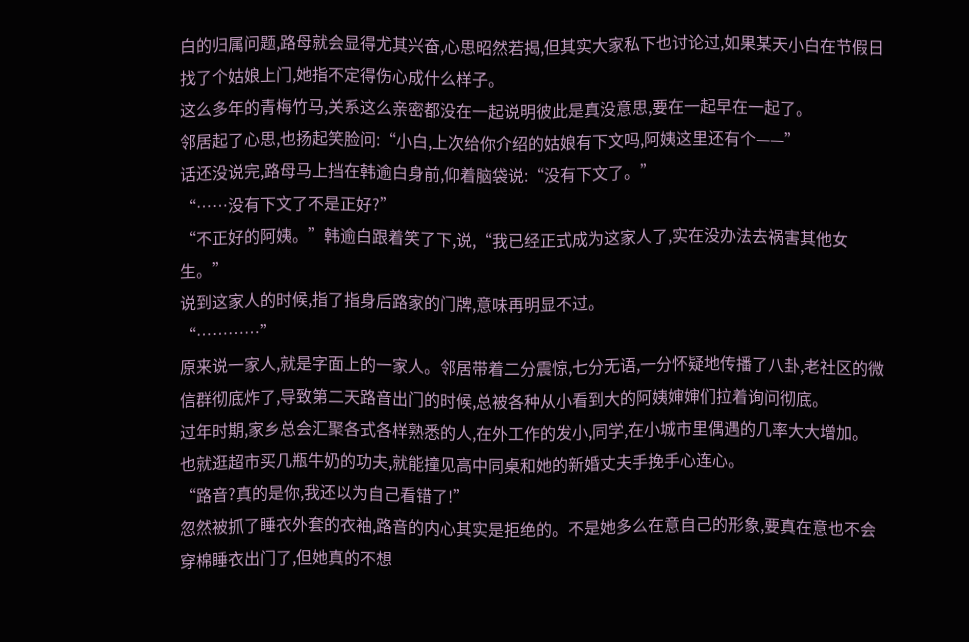白的归属问题,路母就会显得尤其兴奋,心思昭然若揭,但其实大家私下也讨论过,如果某天小白在节假日找了个姑娘上门,她指不定得伤心成什么样子。
这么多年的青梅竹马,关系这么亲密都没在一起说明彼此是真没意思,要在一起早在一起了。
邻居起了心思,也扬起笑脸问:“小白,上次给你介绍的姑娘有下文吗,阿姨这里还有个——”
话还没说完,路母马上挡在韩逾白身前,仰着脑袋说:“没有下文了。”
“……没有下文了不是正好?”
“不正好的阿姨。”韩逾白跟着笑了下,说,“我已经正式成为这家人了,实在没办法去祸害其他女生。”
说到这家人的时候,指了指身后路家的门牌,意味再明显不过。
“…………”
原来说一家人,就是字面上的一家人。邻居带着二分震惊,七分无语,一分怀疑地传播了八卦,老社区的微信群彻底炸了,导致第二天路音出门的时候,总被各种从小看到大的阿姨婶婶们拉着询问彻底。
过年时期,家乡总会汇聚各式各样熟悉的人,在外工作的发小,同学,在小城市里偶遇的几率大大增加。
也就逛超市买几瓶牛奶的功夫,就能撞见高中同桌和她的新婚丈夫手挽手心连心。
“路音?真的是你,我还以为自己看错了!”
忽然被抓了睡衣外套的衣袖,路音的内心其实是拒绝的。不是她多么在意自己的形象,要真在意也不会穿棉睡衣出门了,但她真的不想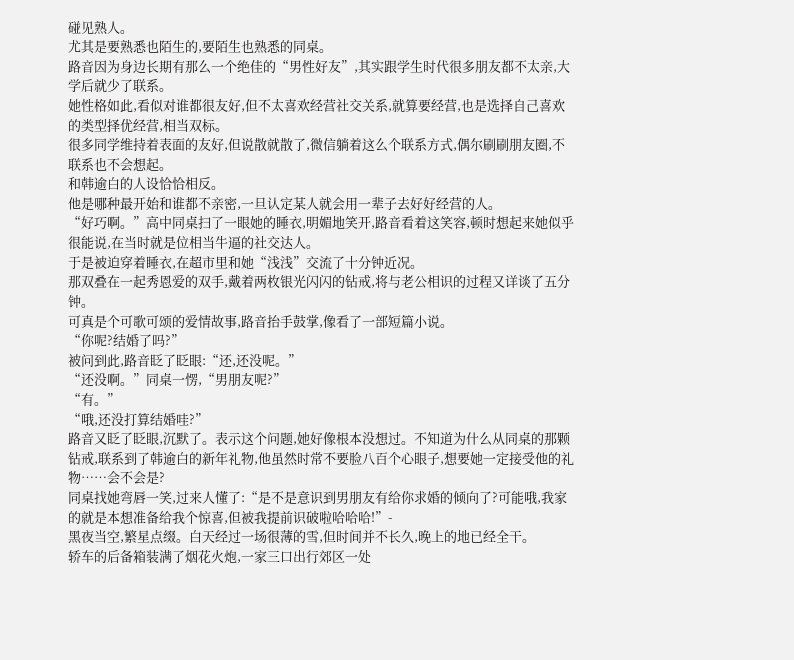碰见熟人。
尤其是要熟悉也陌生的,要陌生也熟悉的同桌。
路音因为身边长期有那么一个绝佳的“男性好友”,其实跟学生时代很多朋友都不太亲,大学后就少了联系。
她性格如此,看似对谁都很友好,但不太喜欢经营社交关系,就算要经营,也是选择自己喜欢的类型择优经营,相当双标。
很多同学维持着表面的友好,但说散就散了,微信躺着这么个联系方式,偶尔刷刷朋友圈,不联系也不会想起。
和韩逾白的人设恰恰相反。
他是哪种最开始和谁都不亲密,一旦认定某人就会用一辈子去好好经营的人。
“好巧啊。”高中同桌扫了一眼她的睡衣,明媚地笑开,路音看着这笑容,顿时想起来她似乎很能说,在当时就是位相当牛逼的社交达人。
于是被迫穿着睡衣,在超市里和她“浅浅”交流了十分钟近况。
那双叠在一起秀恩爱的双手,戴着两枚银光闪闪的钻戒,将与老公相识的过程又详谈了五分钟。
可真是个可歌可颂的爱情故事,路音抬手鼓掌,像看了一部短篇小说。
“你呢?结婚了吗?”
被问到此,路音眨了眨眼:“还,还没呢。”
“还没啊。”同桌一愣,“男朋友呢?”
“有。”
“哦,还没打算结婚哇?”
路音又眨了眨眼,沉默了。表示这个问题,她好像根本没想过。不知道为什么从同桌的那颗钻戒,联系到了韩逾白的新年礼物,他虽然时常不要脸八百个心眼子,想要她一定接受他的礼物……会不会是?
同桌找她弯唇一笑,过来人懂了:“是不是意识到男朋友有给你求婚的倾向了?可能哦,我家的就是本想准备给我个惊喜,但被我提前识破啦哈哈哈!”-
黑夜当空,繁星点缀。白天经过一场很薄的雪,但时间并不长久,晚上的地已经全干。
轿车的后备箱装满了烟花火炮,一家三口出行郊区一处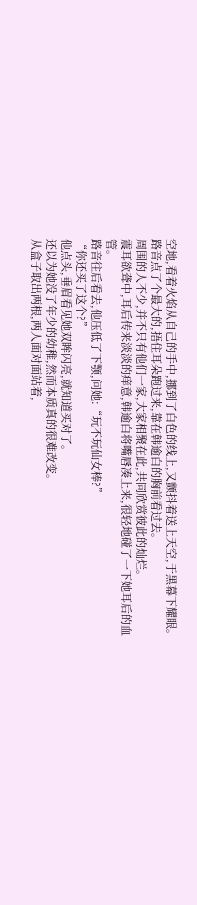空地,看着火焰从自己的手中,挪到了白色的线上,又颤抖着送上天空,于黑幕下耀眼。
路音点了个最大的,捂住耳朵跑过来,靠在韩逾白的胸前看过去。
周围的人不少,并不只有他们一家,大家相聚在此,共同欣赏彼此的灿烂。
震耳欲聋中,耳后传来淡淡的痒意,韩逾白将嘴唇凑上来,很轻地碰了一下她耳后的血管。
路音往后看去,他压低了下颚,问她:“玩不玩仙女棒?”
“你还买了这个?”
他点头,垂眉看见她双眸闪亮,就知道买对了。
还以为她没了年少的幼稚,然而本质真的很难改变。
从盒子取出两根,两人面对面站着,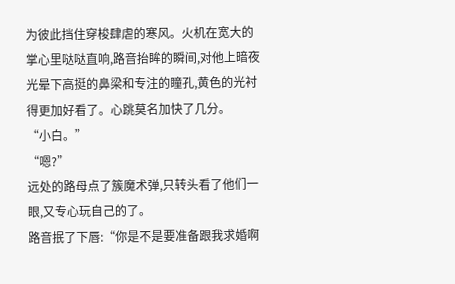为彼此挡住穿梭肆虐的寒风。火机在宽大的掌心里哒哒直响,路音抬眸的瞬间,对他上暗夜光晕下高挺的鼻梁和专注的瞳孔,黄色的光衬得更加好看了。心跳莫名加快了几分。
“小白。”
“嗯?”
远处的路母点了簇魔术弹,只转头看了他们一眼,又专心玩自己的了。
路音抿了下唇:“你是不是要准备跟我求婚啊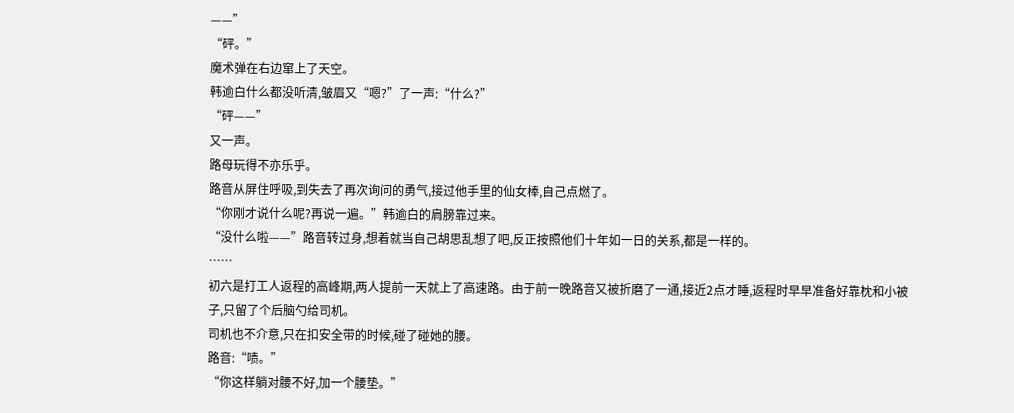——”
“砰。”
魔术弹在右边窜上了天空。
韩逾白什么都没听清,皱眉又“嗯?”了一声:“什么?”
“砰——”
又一声。
路母玩得不亦乐乎。
路音从屏住呼吸,到失去了再次询问的勇气,接过他手里的仙女棒,自己点燃了。
“你刚才说什么呢?再说一遍。”韩逾白的肩膀靠过来。
“没什么啦——”路音转过身,想着就当自己胡思乱想了吧,反正按照他们十年如一日的关系,都是一样的。
……
初六是打工人返程的高峰期,两人提前一天就上了高速路。由于前一晚路音又被折磨了一通,接近2点才睡,返程时早早准备好靠枕和小被子,只留了个后脑勺给司机。
司机也不介意,只在扣安全带的时候,碰了碰她的腰。
路音:“啧。”
“你这样躺对腰不好,加一个腰垫。”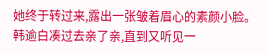她终于转过来,露出一张皱着眉心的素颜小脸。
韩逾白凑过去亲了亲,直到又听见一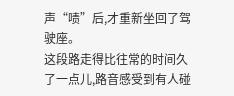声“啧”后,才重新坐回了驾驶座。
这段路走得比往常的时间久了一点儿,路音感受到有人碰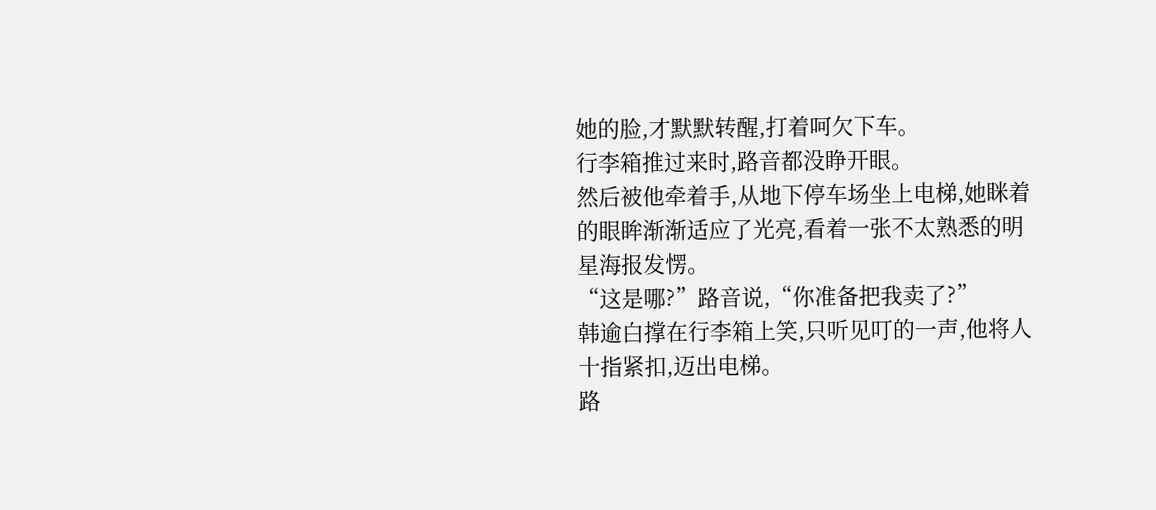她的脸,才默默转醒,打着呵欠下车。
行李箱推过来时,路音都没睁开眼。
然后被他牵着手,从地下停车场坐上电梯,她眯着的眼眸渐渐适应了光亮,看着一张不太熟悉的明星海报发愣。
“这是哪?”路音说,“你准备把我卖了?”
韩逾白撑在行李箱上笑,只听见叮的一声,他将人十指紧扣,迈出电梯。
路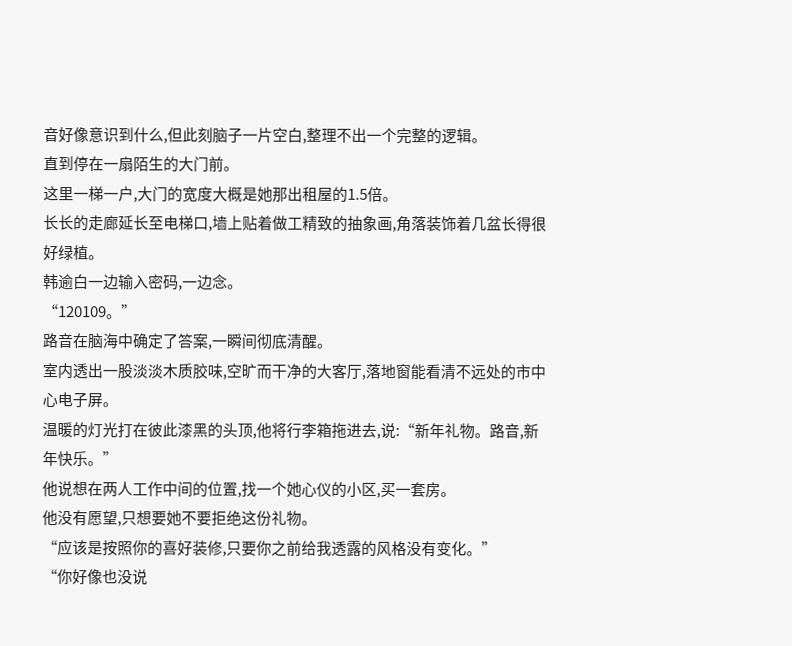音好像意识到什么,但此刻脑子一片空白,整理不出一个完整的逻辑。
直到停在一扇陌生的大门前。
这里一梯一户,大门的宽度大概是她那出租屋的1.5倍。
长长的走廊延长至电梯口,墙上贴着做工精致的抽象画,角落装饰着几盆长得很好绿植。
韩逾白一边输入密码,一边念。
“120109。”
路音在脑海中确定了答案,一瞬间彻底清醒。
室内透出一股淡淡木质胶味,空旷而干净的大客厅,落地窗能看清不远处的市中心电子屏。
温暖的灯光打在彼此漆黑的头顶,他将行李箱拖进去,说:“新年礼物。路音,新年快乐。”
他说想在两人工作中间的位置,找一个她心仪的小区,买一套房。
他没有愿望,只想要她不要拒绝这份礼物。
“应该是按照你的喜好装修,只要你之前给我透露的风格没有变化。”
“你好像也没说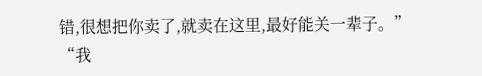错,很想把你卖了,就卖在这里,最好能关一辈子。”
“我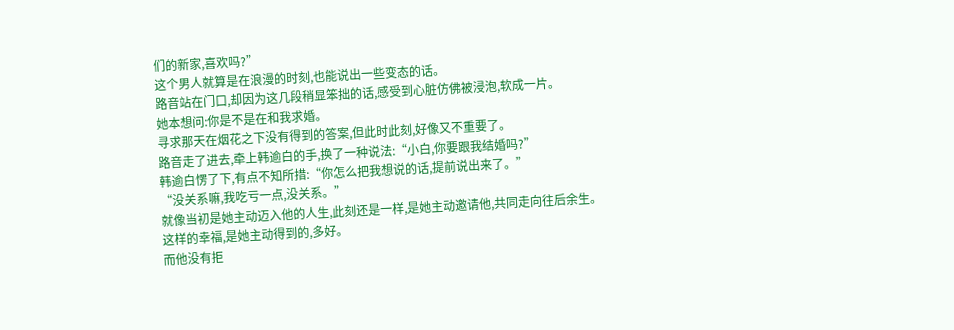们的新家,喜欢吗?”
这个男人就算是在浪漫的时刻,也能说出一些变态的话。
路音站在门口,却因为这几段稍显笨拙的话,感受到心脏仿佛被浸泡,软成一片。
她本想问:你是不是在和我求婚。
寻求那天在烟花之下没有得到的答案,但此时此刻,好像又不重要了。
路音走了进去,牵上韩逾白的手,换了一种说法:“小白,你要跟我结婚吗?”
韩逾白愣了下,有点不知所措:“你怎么把我想说的话,提前说出来了。”
“没关系嘛,我吃亏一点,没关系。”
就像当初是她主动迈入他的人生,此刻还是一样,是她主动邀请他,共同走向往后余生。
这样的幸福,是她主动得到的,多好。
而他没有拒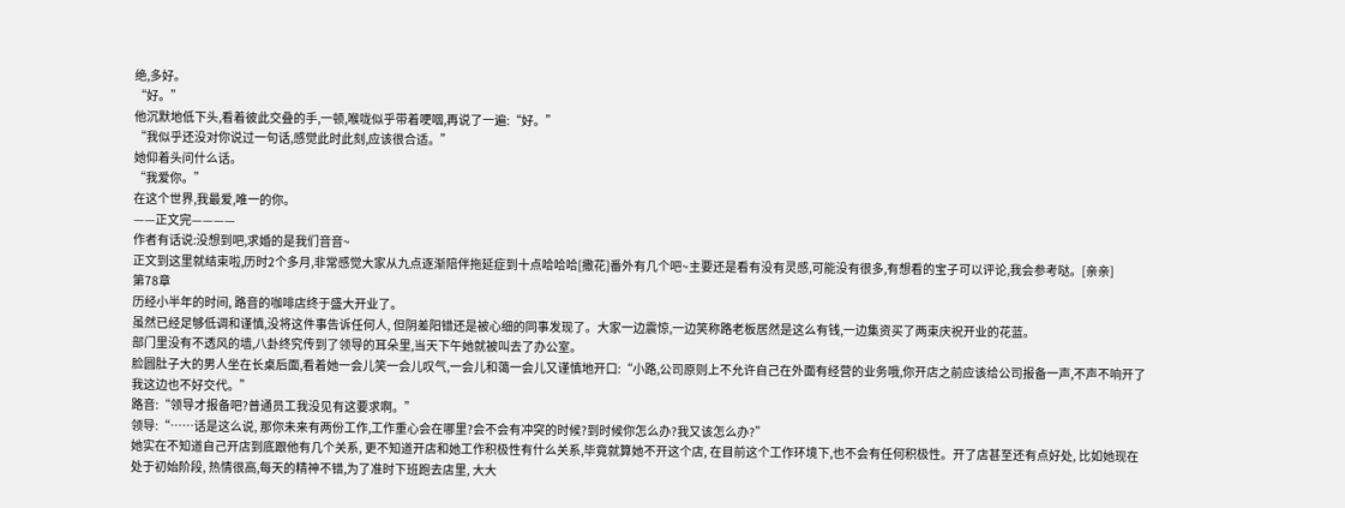绝,多好。
“好。”
他沉默地低下头,看着彼此交叠的手,一顿,喉咙似乎带着哽咽,再说了一遍:“好。”
“我似乎还没对你说过一句话,感觉此时此刻,应该很合适。”
她仰着头问什么话。
“我爱你。”
在这个世界,我最爱,唯一的你。
——正文完————
作者有话说:没想到吧,求婚的是我们音音~
正文到这里就结束啦,历时2个多月,非常感觉大家从九点逐渐陪伴拖延症到十点哈哈哈[撒花]番外有几个吧~主要还是看有没有灵感,可能没有很多,有想看的宝子可以评论,我会参考哒。[亲亲]
第78章
历经小半年的时间, 路音的咖啡店终于盛大开业了。
虽然已经足够低调和谨慎,没将这件事告诉任何人, 但阴差阳错还是被心细的同事发现了。大家一边震惊,一边笑称路老板居然是这么有钱,一边集资买了两束庆祝开业的花蓝。
部门里没有不透风的墙,八卦终究传到了领导的耳朵里,当天下午她就被叫去了办公室。
脸圆肚子大的男人坐在长桌后面,看着她一会儿笑一会儿叹气,一会儿和蔼一会儿又谨慎地开口:“小路,公司原则上不允许自己在外面有经营的业务哦,你开店之前应该给公司报备一声,不声不响开了我这边也不好交代。”
路音:“领导才报备吧?普通员工我没见有这要求啊。”
领导:“……话是这么说, 那你未来有两份工作,工作重心会在哪里?会不会有冲突的时候?到时候你怎么办?我又该怎么办?”
她实在不知道自己开店到底跟他有几个关系, 更不知道开店和她工作积极性有什么关系,毕竟就算她不开这个店, 在目前这个工作环境下,也不会有任何积极性。开了店甚至还有点好处, 比如她现在处于初始阶段, 热情很高,每天的精神不错,为了准时下班跑去店里, 大大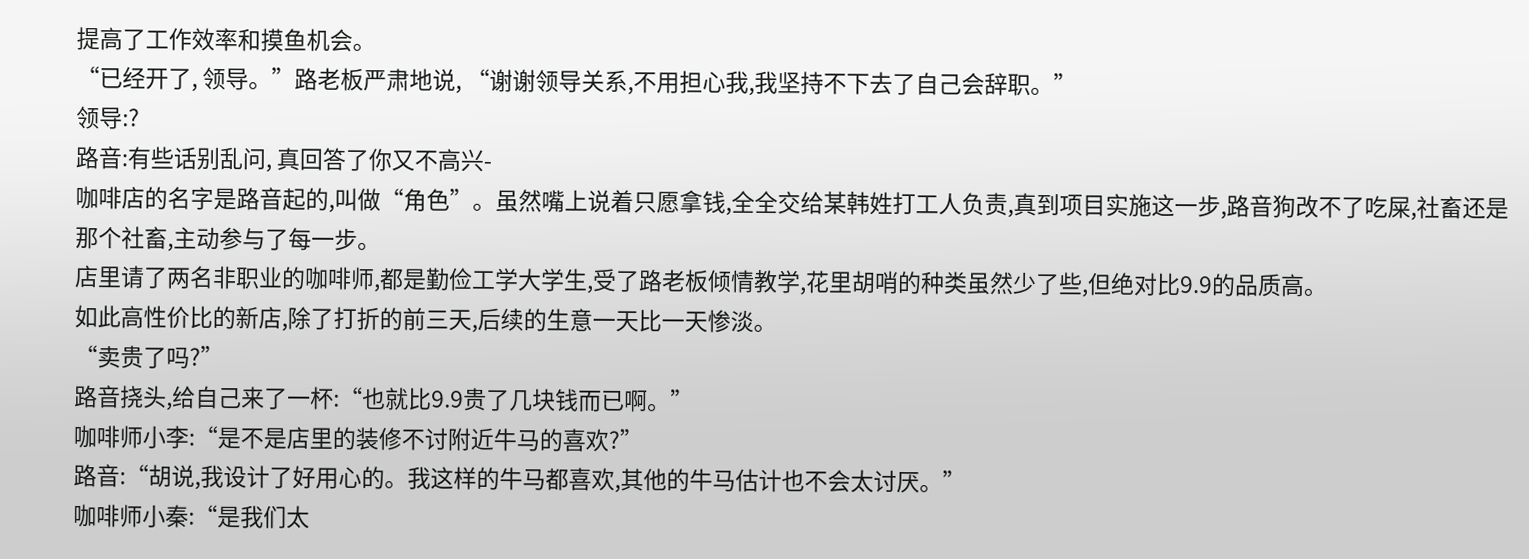提高了工作效率和摸鱼机会。
“已经开了, 领导。”路老板严肃地说, “谢谢领导关系,不用担心我,我坚持不下去了自己会辞职。”
领导:?
路音:有些话别乱问, 真回答了你又不高兴-
咖啡店的名字是路音起的,叫做“角色”。虽然嘴上说着只愿拿钱,全全交给某韩姓打工人负责,真到项目实施这一步,路音狗改不了吃屎,社畜还是那个社畜,主动参与了每一步。
店里请了两名非职业的咖啡师,都是勤俭工学大学生,受了路老板倾情教学,花里胡哨的种类虽然少了些,但绝对比9.9的品质高。
如此高性价比的新店,除了打折的前三天,后续的生意一天比一天惨淡。
“卖贵了吗?”
路音挠头,给自己来了一杯:“也就比9.9贵了几块钱而已啊。”
咖啡师小李:“是不是店里的装修不讨附近牛马的喜欢?”
路音:“胡说,我设计了好用心的。我这样的牛马都喜欢,其他的牛马估计也不会太讨厌。”
咖啡师小秦:“是我们太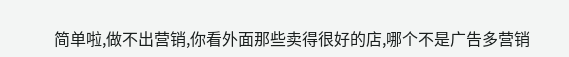简单啦,做不出营销,你看外面那些卖得很好的店,哪个不是广告多营销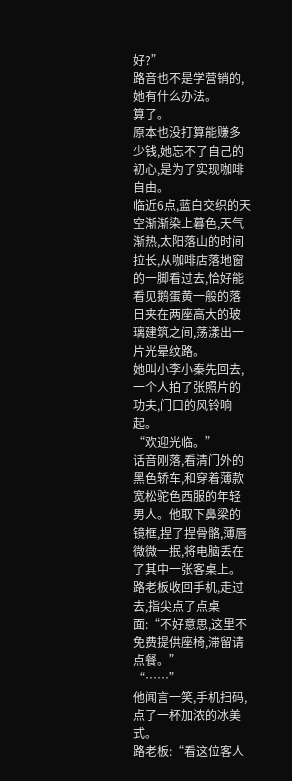好?”
路音也不是学营销的,她有什么办法。
算了。
原本也没打算能赚多少钱,她忘不了自己的初心,是为了实现咖啡自由。
临近6点,蓝白交织的天空渐渐染上暮色,天气渐热,太阳落山的时间拉长,从咖啡店落地窗的一脚看过去,恰好能看见鹅蛋黄一般的落日夹在两座高大的玻璃建筑之间,荡漾出一片光晕纹路。
她叫小李小秦先回去,一个人拍了张照片的功夫,门口的风铃响起。
“欢迎光临。”
话音刚落,看清门外的黑色轿车,和穿着薄款宽松驼色西服的年轻男人。他取下鼻梁的镜框,捏了捏骨骼,薄唇微微一抿,将电脑丢在了其中一张客桌上。
路老板收回手机,走过去,指尖点了点桌面:“不好意思,这里不免费提供座椅,滞留请点餐。”
“……”
他闻言一笑,手机扫码,点了一杯加浓的冰美式。
路老板:“看这位客人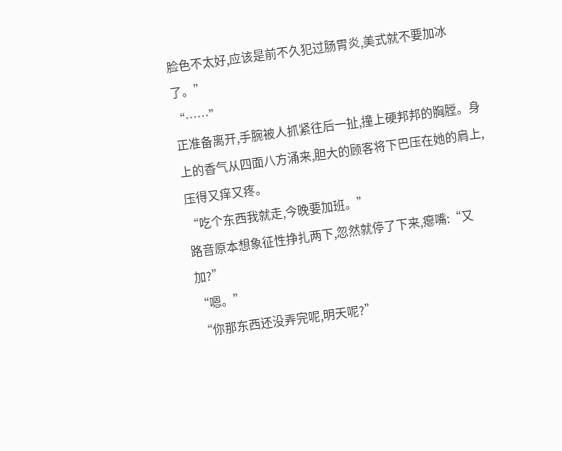脸色不太好,应该是前不久犯过肠胃炎,美式就不要加冰了。”
“……”
正准备离开,手腕被人抓紧往后一扯,撞上硬邦邦的胸膛。身上的香气从四面八方涌来,胆大的顾客将下巴压在她的肩上,压得又痒又疼。
“吃个东西我就走,今晚要加班。”
路音原本想象征性挣扎两下,忽然就停了下来,瘪嘴:“又加?”
“嗯。”
“你那东西还没弄完呢,明天呢?”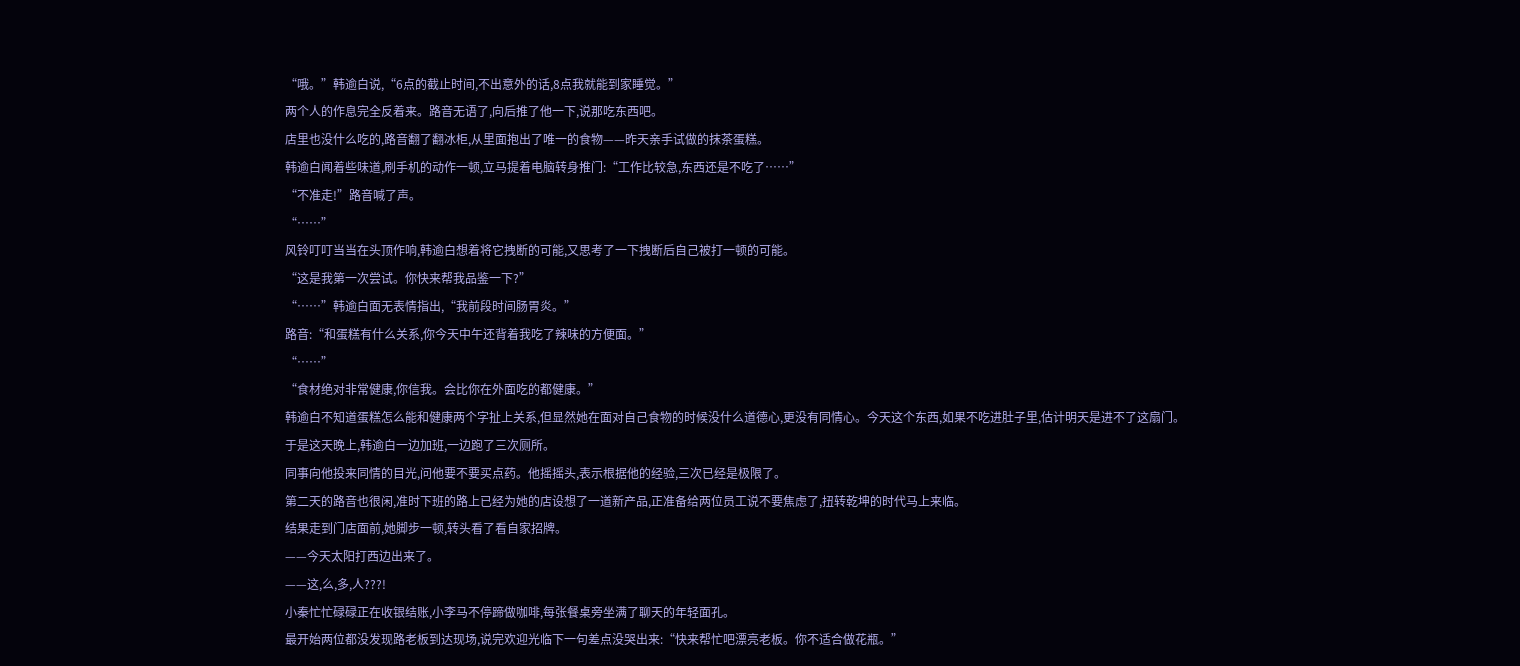“哦。”韩逾白说,“6点的截止时间,不出意外的话,8点我就能到家睡觉。”
两个人的作息完全反着来。路音无语了,向后推了他一下,说那吃东西吧。
店里也没什么吃的,路音翻了翻冰柜,从里面抱出了唯一的食物——昨天亲手试做的抹茶蛋糕。
韩逾白闻着些味道,刷手机的动作一顿,立马提着电脑转身推门:“工作比较急,东西还是不吃了……”
“不准走!”路音喊了声。
“……”
风铃叮叮当当在头顶作响,韩逾白想着将它拽断的可能,又思考了一下拽断后自己被打一顿的可能。
“这是我第一次尝试。你快来帮我品鉴一下?”
“……”韩逾白面无表情指出,“我前段时间肠胃炎。”
路音:“和蛋糕有什么关系,你今天中午还背着我吃了辣味的方便面。”
“……”
“食材绝对非常健康,你信我。会比你在外面吃的都健康。”
韩逾白不知道蛋糕怎么能和健康两个字扯上关系,但显然她在面对自己食物的时候没什么道德心,更没有同情心。今天这个东西,如果不吃进肚子里,估计明天是进不了这扇门。
于是这天晚上,韩逾白一边加班,一边跑了三次厕所。
同事向他投来同情的目光,问他要不要买点药。他摇摇头,表示根据他的经验,三次已经是极限了。
第二天的路音也很闲,准时下班的路上已经为她的店设想了一道新产品,正准备给两位员工说不要焦虑了,扭转乾坤的时代马上来临。
结果走到门店面前,她脚步一顿,转头看了看自家招牌。
——今天太阳打西边出来了。
——这,么,多,人???!
小秦忙忙碌碌正在收银结账,小李马不停蹄做咖啡,每张餐桌旁坐满了聊天的年轻面孔。
最开始两位都没发现路老板到达现场,说完欢迎光临下一句差点没哭出来:“快来帮忙吧漂亮老板。你不适合做花瓶。”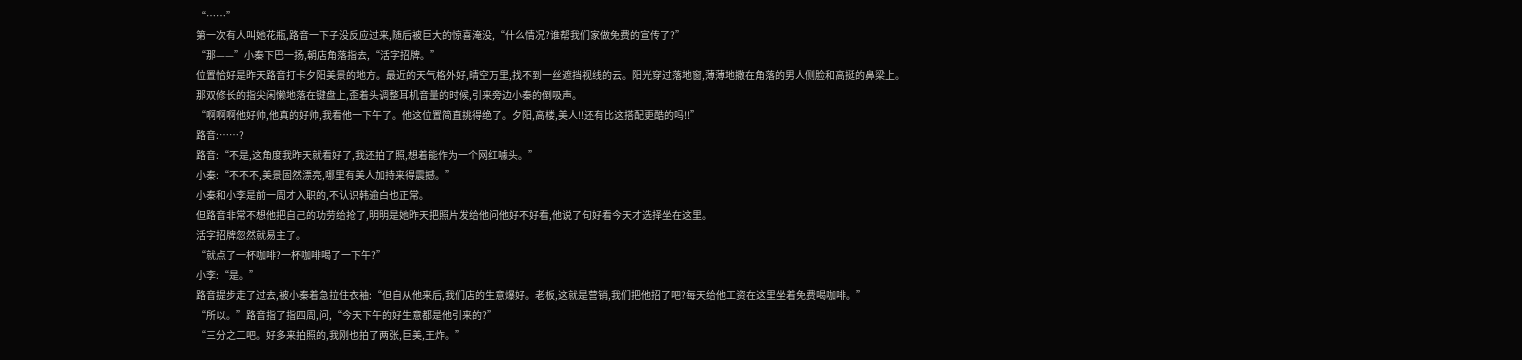“……”
第一次有人叫她花瓶,路音一下子没反应过来,随后被巨大的惊喜淹没,“什么情况?谁帮我们家做免费的宣传了?”
“那——”小秦下巴一扬,朝店角落指去,“活字招牌。”
位置恰好是昨天路音打卡夕阳美景的地方。最近的天气格外好,晴空万里,找不到一丝遮挡视线的云。阳光穿过落地窗,薄薄地撒在角落的男人侧脸和高挺的鼻梁上。
那双修长的指尖闲懒地落在键盘上,歪着头调整耳机音量的时候,引来旁边小秦的倒吸声。
“啊啊啊他好帅,他真的好帅,我看他一下午了。他这位置简直挑得绝了。夕阳,高楼,美人!!还有比这搭配更酷的吗!!”
路音:……?
路音:“不是,这角度我昨天就看好了,我还拍了照,想着能作为一个网红噱头。”
小秦:“不不不,美景固然漂亮,哪里有美人加持来得震撼。”
小秦和小李是前一周才入职的,不认识韩逾白也正常。
但路音非常不想他把自己的功劳给抢了,明明是她昨天把照片发给他问他好不好看,他说了句好看今天才选择坐在这里。
活字招牌忽然就易主了。
“就点了一杯咖啡?一杯咖啡喝了一下午?”
小李:“是。”
路音提步走了过去,被小秦着急拉住衣袖:“但自从他来后,我们店的生意爆好。老板,这就是营销,我们把他招了吧?每天给他工资在这里坐着免费喝咖啡。”
“所以。”路音指了指四周,问,“今天下午的好生意都是他引来的?”
“三分之二吧。好多来拍照的,我刚也拍了两张,巨美,王炸。”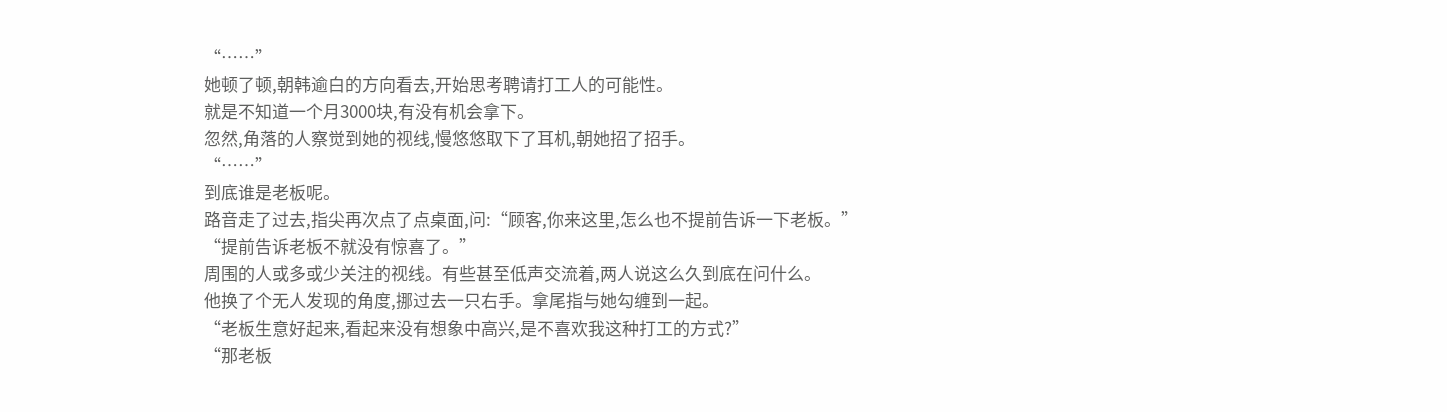“……”
她顿了顿,朝韩逾白的方向看去,开始思考聘请打工人的可能性。
就是不知道一个月3000块,有没有机会拿下。
忽然,角落的人察觉到她的视线,慢悠悠取下了耳机,朝她招了招手。
“……”
到底谁是老板呢。
路音走了过去,指尖再次点了点桌面,问:“顾客,你来这里,怎么也不提前告诉一下老板。”
“提前告诉老板不就没有惊喜了。”
周围的人或多或少关注的视线。有些甚至低声交流着,两人说这么久到底在问什么。
他换了个无人发现的角度,挪过去一只右手。拿尾指与她勾缠到一起。
“老板生意好起来,看起来没有想象中高兴,是不喜欢我这种打工的方式?”
“那老板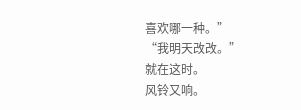喜欢哪一种。”
“我明天改改。”
就在这时。
风铃又响。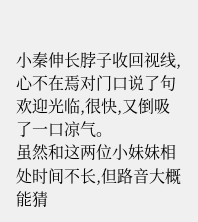小秦伸长脖子收回视线,心不在焉对门口说了句欢迎光临,很快,又倒吸了一口凉气。
虽然和这两位小妹妹相处时间不长,但路音大概能猜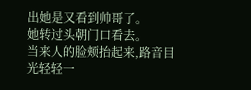出她是又看到帅哥了。
她转过头朝门口看去。
当来人的脸颊抬起来,路音目光轻轻一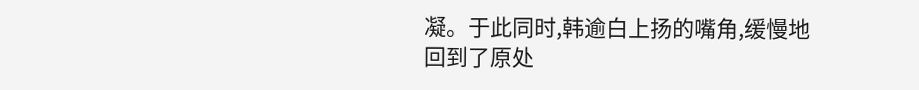凝。于此同时,韩逾白上扬的嘴角,缓慢地回到了原处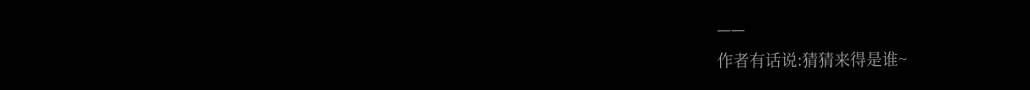——
作者有话说:猜猜来得是谁~